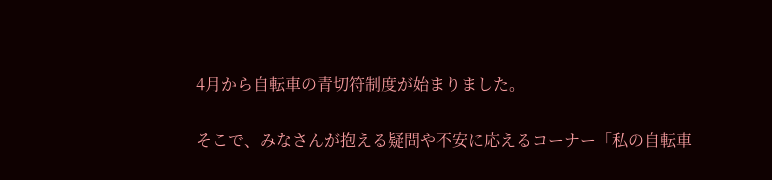4月から自転車の青切符制度が始まりました。

そこで、みなさんが抱える疑問や不安に応えるコーナー「私の自転車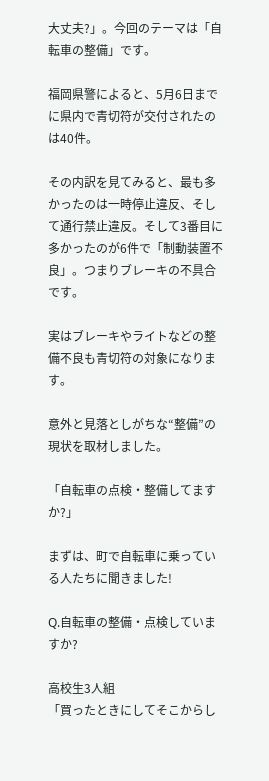大丈夫?」。今回のテーマは「自転車の整備」です。

福岡県警によると、5月6日までに県内で青切符が交付されたのは40件。

その内訳を見てみると、最も多かったのは一時停止違反、そして通行禁止違反。そして3番目に多かったのが6件で「制動装置不良」。つまりブレーキの不具合です。

実はブレーキやライトなどの整備不良も青切符の対象になります。

意外と見落としがちな“整備”の現状を取材しました。

「自転車の点検・整備してますか?」

まずは、町で自転車に乗っている人たちに聞きました!

Q.自転車の整備・点検していますか?

高校生3人組
「買ったときにしてそこからし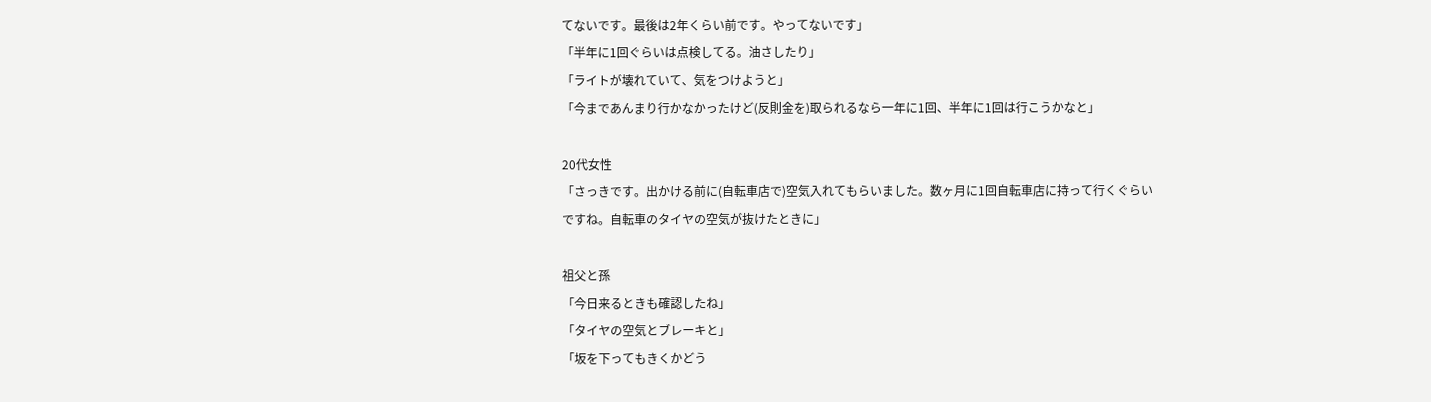てないです。最後は2年くらい前です。やってないです」
「半年に1回ぐらいは点検してる。油さしたり」
「ライトが壊れていて、気をつけようと」
「今まであんまり行かなかったけど(反則金を)取られるなら一年に1回、半年に1回は行こうかなと」

20代女性
「さっきです。出かける前に(自転車店で)空気入れてもらいました。数ヶ月に1回自転車店に持って行くぐらいですね。自転車のタイヤの空気が抜けたときに」

祖父と孫
「今日来るときも確認したね」
「タイヤの空気とブレーキと」
「坂を下ってもきくかどう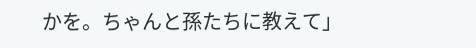かを。ちゃんと孫たちに教えて」